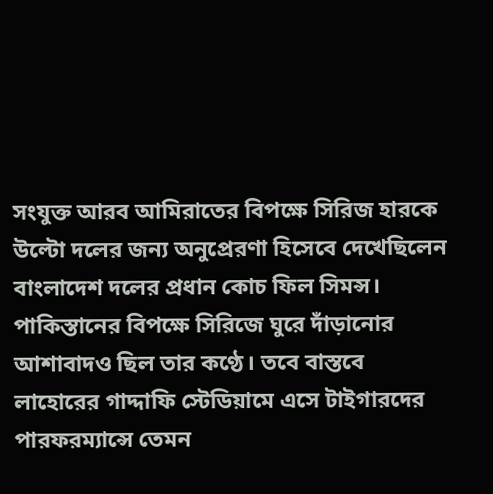সংযুক্ত আরব আমিরাতের বিপক্ষে সিরিজ হারকে উল্টো দলের জন্য অনুপ্রেরণা হিসেবে দেখেছিলেন বাংলাদেশ দলের প্রধান কোচ ফিল সিমন্স। পাকিস্তানের বিপক্ষে সিরিজে ঘুরে দাঁড়ানোর আশাবাদও ছিল তার কণ্ঠে। তবে বাস্তবে লাহোরের গাদ্দাফি স্টেডিয়ামে এসে টাইগারদের পারফরম্যান্সে তেমন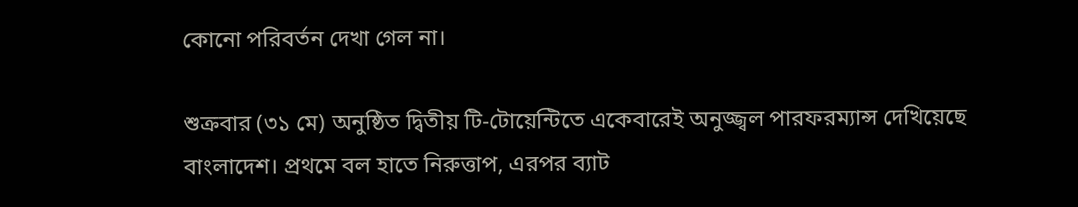কোনো পরিবর্তন দেখা গেল না।

শুক্রবার (৩১ মে) অনুষ্ঠিত দ্বিতীয় টি-টোয়েন্টিতে একেবারেই অনুজ্জ্বল পারফরম্যান্স দেখিয়েছে বাংলাদেশ। প্রথমে বল হাতে নিরুত্তাপ, এরপর ব্যাট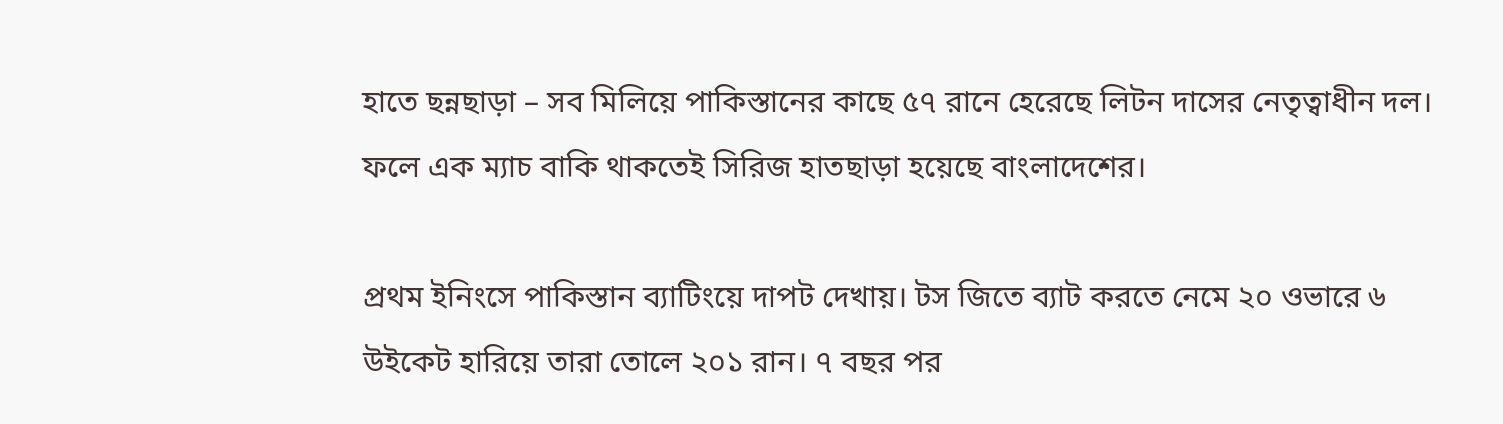হাতে ছন্নছাড়া – সব মিলিয়ে পাকিস্তানের কাছে ৫৭ রানে হেরেছে লিটন দাসের নেতৃত্বাধীন দল। ফলে এক ম্যাচ বাকি থাকতেই সিরিজ হাতছাড়া হয়েছে বাংলাদেশের।

প্রথম ইনিংসে পাকিস্তান ব্যাটিংয়ে দাপট দেখায়। টস জিতে ব্যাট করতে নেমে ২০ ওভারে ৬ উইকেট হারিয়ে তারা তোলে ২০১ রান। ৭ বছর পর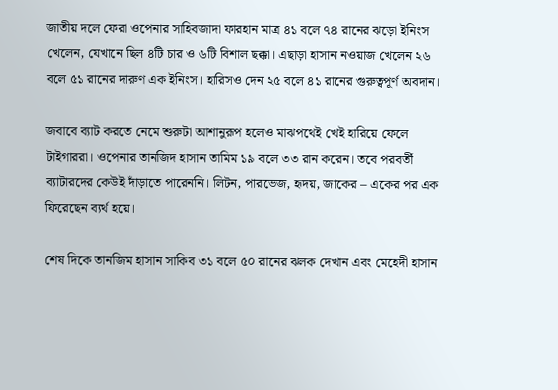জাতীয় দলে ফেরা ওপেনার সাহিবজাদা ফারহান মাত্র ৪১ বলে ৭৪ রানের ঝড়ো ইনিংস খেলেন, যেখানে ছিল ৪টি চার ও ৬টি বিশাল ছক্কা। এছাড়া হাসান নওয়াজ খেলেন ২৬ বলে ৫১ রানের দারুণ এক ইনিংস। হারিসও দেন ২৫ বলে ৪১ রানের গুরুত্বপূর্ণ অবদান।

জবাবে ব্যাট করতে নেমে শুরুটা আশানুরূপ হলেও মাঝপথেই খেই হারিয়ে ফেলে টাইগাররা। ওপেনার তানজিদ হাসান তামিম ১৯ বলে ৩৩ রান করেন। তবে পরবর্তী ব্যাটারদের কেউই দাঁড়াতে পারেননি। লিটন, পারভেজ, হৃদয়, জাকের – একের পর এক ফিরেছেন ব্যর্থ হয়ে।

শেষ দিকে তানজিম হাসান সাকিব ৩১ বলে ৫০ রানের ঝলক দেখান এবং মেহেদী হাসান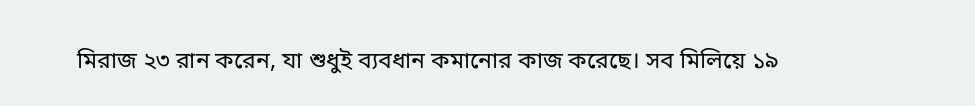মিরাজ ২৩ রান করেন, যা শুধুই ব্যবধান কমানোর কাজ করেছে। সব মিলিয়ে ১৯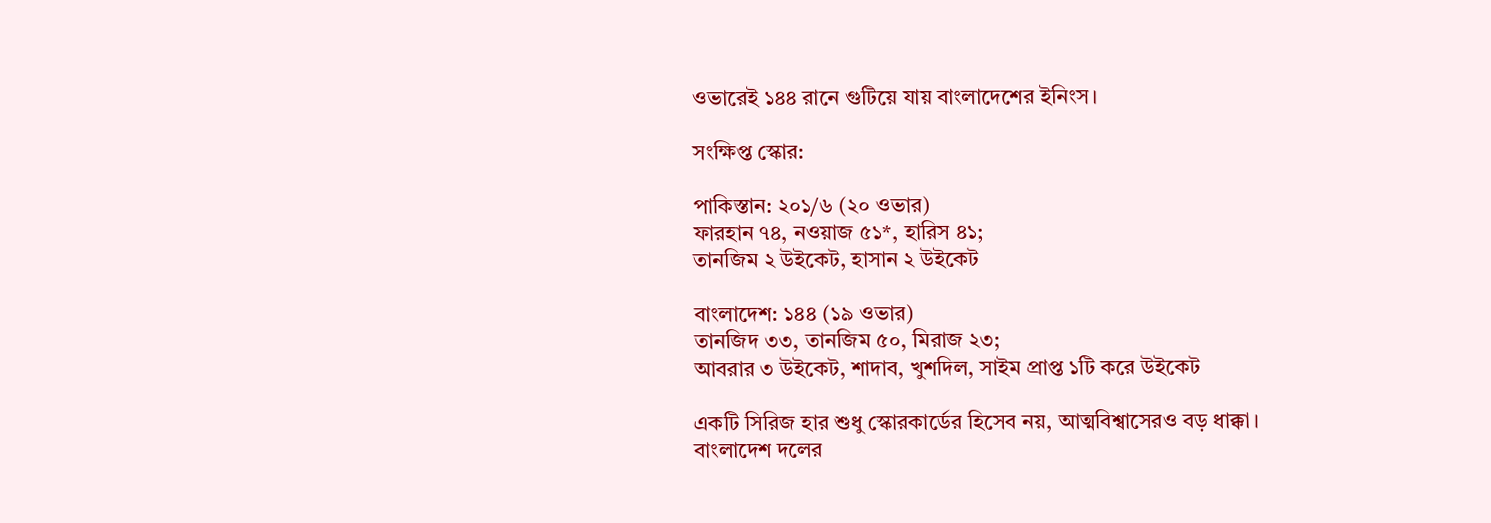ওভারেই ১৪৪ রানে গুটিয়ে যায় বাংলাদেশের ইনিংস।

সংক্ষিপ্ত স্কোর:

পাকিস্তান: ২০১/৬ (২০ ওভার)
ফারহান ৭৪, নওয়াজ ৫১*, হারিস ৪১;
তানজিম ২ উইকেট, হাসান ২ উইকেট

বাংলাদেশ: ১৪৪ (১৯ ওভার)
তানজিদ ৩৩, তানজিম ৫০, মিরাজ ২৩;
আবরার ৩ উইকেট, শাদাব, খুশদিল, সাইম প্রাপ্ত ১টি করে উইকেট

একটি সিরিজ হার শুধু স্কোরকার্ডের হিসেব নয়, আত্মবিশ্বাসেরও বড় ধাক্কা। বাংলাদেশ দলের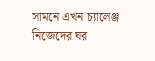সামনে এখন চ্যালেঞ্জ নিজেদের ঘর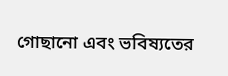গোছানো এবং ভবিষ্যতের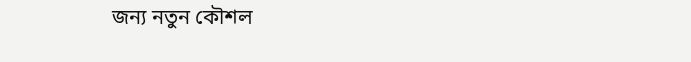জন্য নতুন কৌশল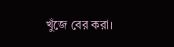খুঁজে বের করা।